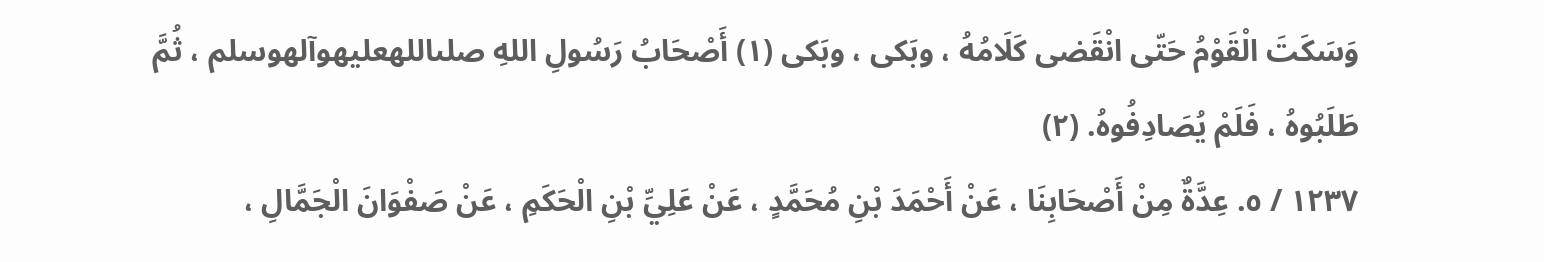وَسَكَتَ الْقَوْمُ حَتّى انْقَضى كَلَامُهُ ، وبَكى ، وبَكى (١) أَصْحَابُ رَسُولِ اللهِ صلىاللهعليهوآلهوسلم ، ثُمَّ طَلَبُوهُ ، فَلَمْ يُصَادِفُوهُ. (٢)
١٢٣٧ / ٥. عِدَّةٌ مِنْ أَصْحَابِنَا ، عَنْ أَحْمَدَ بْنِ مُحَمَّدٍ ، عَنْ عَلِيِّ بْنِ الْحَكَمِ ، عَنْ صَفْوَانَ الْجَمَّالِ ،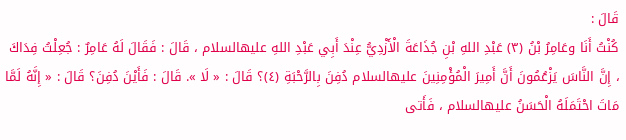قَالَ :
كُنْتُ أَنَا وعَامِرُ بْنُ (٣) عَبْدِ اللهِ بْنِ جُذَاعَةَ الْأَزْدِيُّ عِنْدَ أَبِي عَبْدِ اللهِ عليهالسلام ، قَالَ : فَقَالَ لَهُ عَامِرٌ : جُعِلْتُ فِدَاكَ ، إِنَّ النَّاسَ يَزْعُمُونَ أَنَّ أَمِيرَ الْمُؤْمِنِينَ عليهالسلام دُفِنَ بِالرَّحْبَةِ (٤)؟ قَالَ : « لَا ». قَالَ : فَأَيْنَ دُفِنَ؟ قَالَ : « إِنَّهُ لَمَّا مَاتَ احْتَمَلَهُ الْحَسَنُ عليهالسلام ، فَأَتى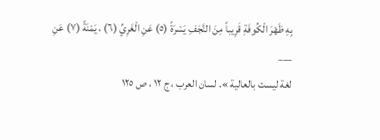بِهِ ظَهْرَ الْكُوفَةِ قَرِيباً مِنَ النَّجَفِ يَسْرَةً (٥) عَنِ الْغَرِيِّ (٦) ، يَمْنَةً (٧) عَنِ
___
لغة ليست بالعالية ». لسان العرب ، ج ١٢ ، ص ١٢٥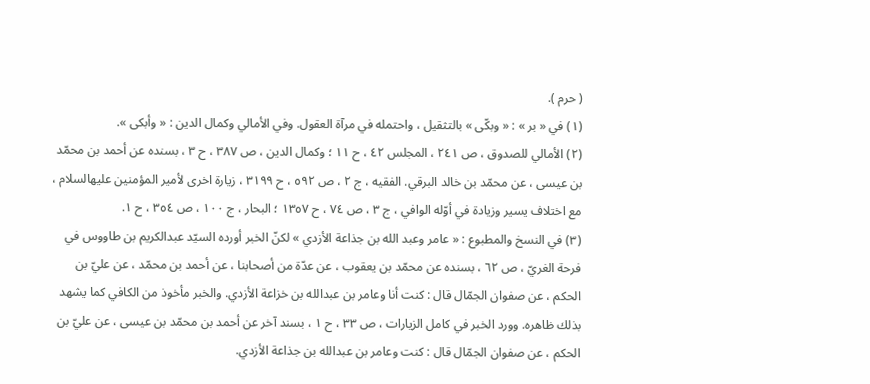( حرم ).
(١) في « بر » : « وبكّى » بالتثقيل ، واحتمله في مرآة العقول. وفي الأمالي وكمال الدين : « وأبكى ».
(٢) الأمالي للصدوق ، ص ٢٤١ ، المجلس ٤٢ ، ح ١١ ؛ وكمال الدين ، ص ٣٨٧ ، ح ٣ ، بسنده عن أحمد بن محمّد بن عيسى ، عن محمّد بن خالد البرقي. الفقيه ، ج ٢ ، ص ٥٩٢ ، ح ٣١٩٩ ، زيارة اخرى لأمير المؤمنين عليهالسلام ، مع اختلاف يسير وزيادة في أوّله الوافي ، ج ٣ ، ص ٧٤ ، ح ١٣٥٧ ؛ البحار ، ج ١٠٠ ، ص ٣٥٤ ، ح ١.
(٣) في النسخ والمطبوع : « عامر وعبد الله بن جذاعة الأزدي » لكنّ الخبر أورده السيّد عبدالكريم بن طاووس في فرحة الغريّ ، ص ٦٢ ، بسنده عن محمّد بن يعقوب ، عن عدّة من أصحابنا ، عن أحمد بن محمّد ، عن عليّ بن الحكم ، عن صفوان الجمّال قال : كنت أنا وعامر بن عبدالله بن خزاعة الأزدي. والخبر مأخوذ من الكافي كما يشهد بذلك ظاهره. وورد الخبر في كامل الزيارات ، ص ٣٣ ، ح ١ ، بسند آخر عن أحمد بن محمّد بن عيسى ، عن عليّ بن الحكم ، عن صفوان الجمّال قال : كنت وعامر بن عبدالله بن جذاعة الأزدي.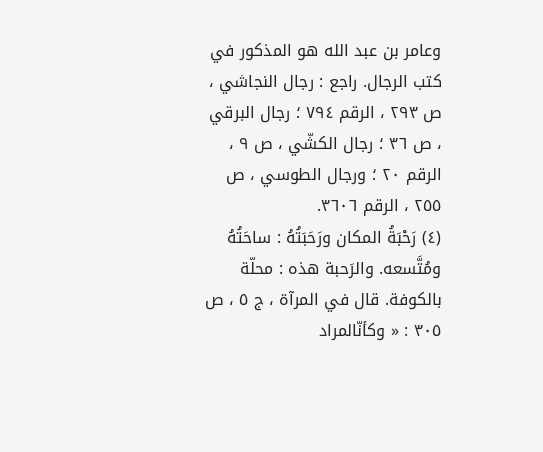وعامر بن عبد الله هو المذكور في كتب الرجال. راجع : رجال النجاشي ، ص ٢٩٣ ، الرقم ٧٩٤ ؛ رجال البرقي ، ص ٣٦ ؛ رجال الكشّي ، ص ٩ ، الرقم ٢٠ ؛ ورجال الطوسي ، ص ٢٥٥ ، الرقم ٣٦٠٦.
(٤) رَحْبَةُ المكان ورَحَبَتُهُ : ساحَتُهُ ومُتَّسعه. والرَحبة هذه : محلّة بالكوفة. قال في المرآة ، ج ٥ ، ص ٣٠٥ : « وكأنّالمراد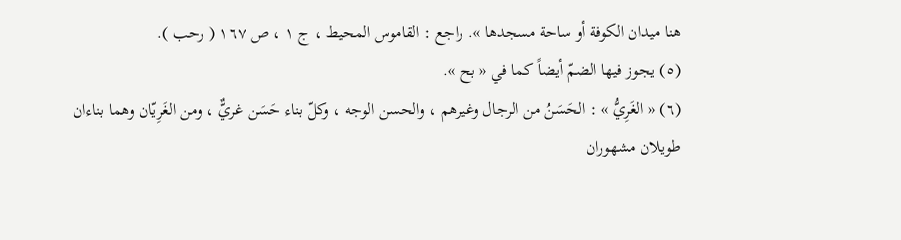هنا ميدان الكوفة أو ساحة مسجدها ». راجع : القاموس المحيط ، ج ١ ، ص ١٦٧ ( رحب ).
(٥) يجوز فيها الضمّ أيضاً كما في « بح ».
(٦) « الغَرِيُّ » : الحَسَنُ من الرجال وغيرهم ، والحسن الوجه ، وكلّ بناء حَسَن غريٌّ ، ومن الغَرِيّان وهما بناءان طويلان مشهوران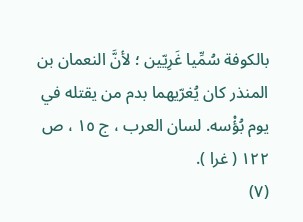بالكوفة سُمِّيا غَرِيّين ؛ لأنَّ النعمان بن المنذر كان يُغرّيهما بدم من يقتله في يوم بُؤْسه. لسان العرب ، ج ١٥ ، ص ١٢٢ ( غرا ).
(٧)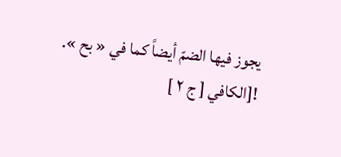يجوز فيها الضمّ أيضاً كما في « بح ».
![الكافي [ ج ٢ ]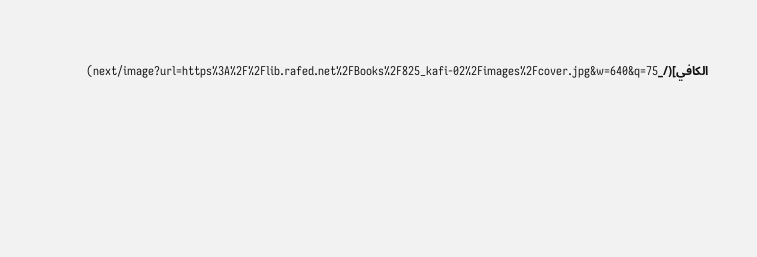الكافي](/_next/image?url=https%3A%2F%2Flib.rafed.net%2FBooks%2F825_kafi-02%2Fimages%2Fcover.jpg&w=640&q=75)